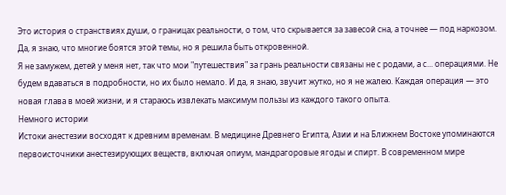Это история о странствиях души, о границах реальности, о том, что скрывается за завесой сна, а точнее — под наркозом. Да, я знаю, что многие боятся этой темы, но я решила быть откровенной.
Я не замужем, детей у меня нет, так что мои "путешествия" за грань реальности связаны не с родами, а с... операциями. Не будем вдаваться в подробности, но их было немало. И да, я знаю, звучит жутко, но я не жалею. Каждая операция — это новая глава в моей жизни, и я стараюсь извлекать максимум пользы из каждого такого опыта.
Немного истории
Истоки анестезии восходят к древним временам. В медицине Древнего Египта, Азии и на Ближнем Востоке упоминаются первоисточники анестезирующих веществ, включая опиум, мандрагоровые ягоды и спирт. В современном мире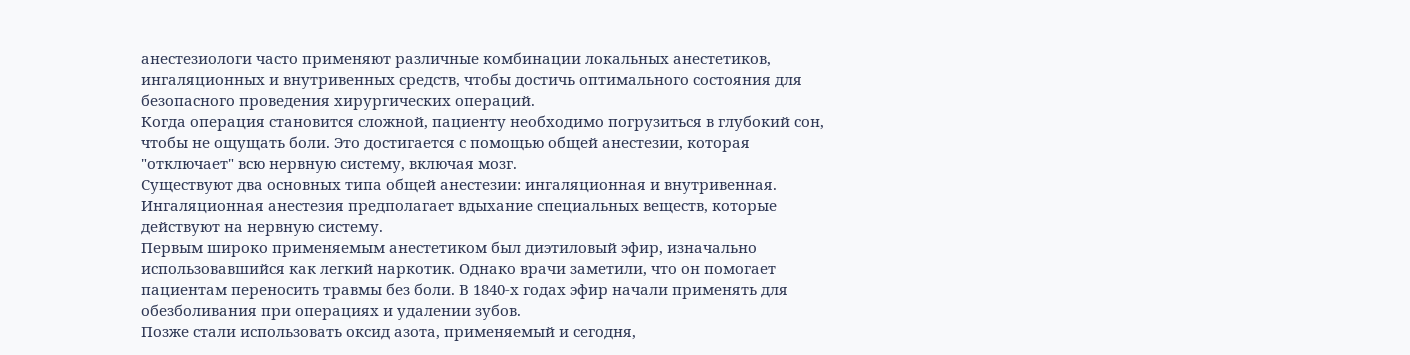анестезиологи часто применяют различные комбинации локальных анестетиков, ингаляционных и внутривенных средств, чтобы достичь оптимального состояния для безопасного проведения хирургических операций.
Когда операция становится сложной, пациенту необходимо погрузиться в глубокий сон, чтобы не ощущать боли. Это достигается с помощью общей анестезии, которая "отключает" всю нервную систему, включая мозг.
Существуют два основных типа общей анестезии: ингаляционная и внутривенная.
Ингаляционная анестезия предполагает вдыхание специальных веществ, которые действуют на нервную систему.
Первым широко применяемым анестетиком был диэтиловый эфир, изначально использовавшийся как легкий наркотик. Однако врачи заметили, что он помогает пациентам переносить травмы без боли. В 1840-х годах эфир начали применять для обезболивания при операциях и удалении зубов.
Позже стали использовать оксид азота, применяемый и сегодня,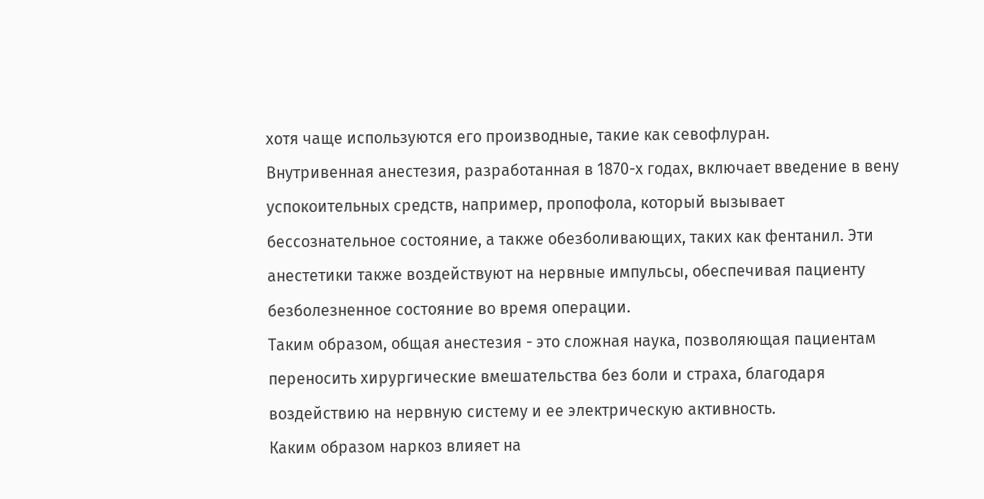хотя чаще используются его производные, такие как севофлуран.
Внутривенная анестезия, разработанная в 1870-х годах, включает введение в вену успокоительных средств, например, пропофола, который вызывает бессознательное состояние, а также обезболивающих, таких как фентанил. Эти анестетики также воздействуют на нервные импульсы, обеспечивая пациенту безболезненное состояние во время операции.
Таким образом, общая анестезия - это сложная наука, позволяющая пациентам переносить хирургические вмешательства без боли и страха, благодаря воздействию на нервную систему и ее электрическую активность.
Каким образом наркоз влияет на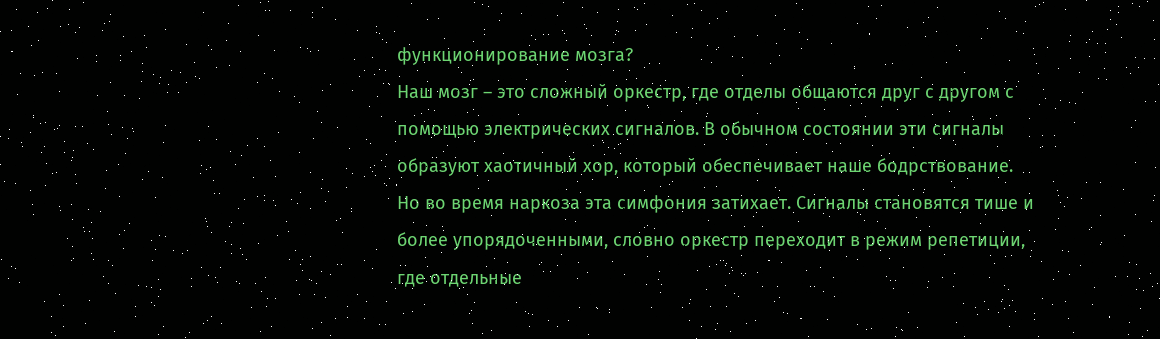функционирование мозга?
Наш мозг – это сложный оркестр, где отделы общаются друг с другом с помощью электрических сигналов. В обычном состоянии эти сигналы образуют хаотичный хор, который обеспечивает наше бодрствование. Но во время наркоза эта симфония затихает. Сигналы становятся тише и более упорядоченными, словно оркестр переходит в режим репетиции, где отдельные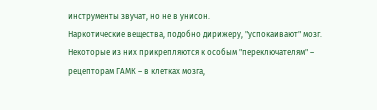инструменты звучат, но не в унисон.
Наркотические вещества, подобно дирижеру, "успокаивают" мозг. Некоторые из них прикрепляются к особым "переключателям" – рецепторам ГАМК – в клетках мозга,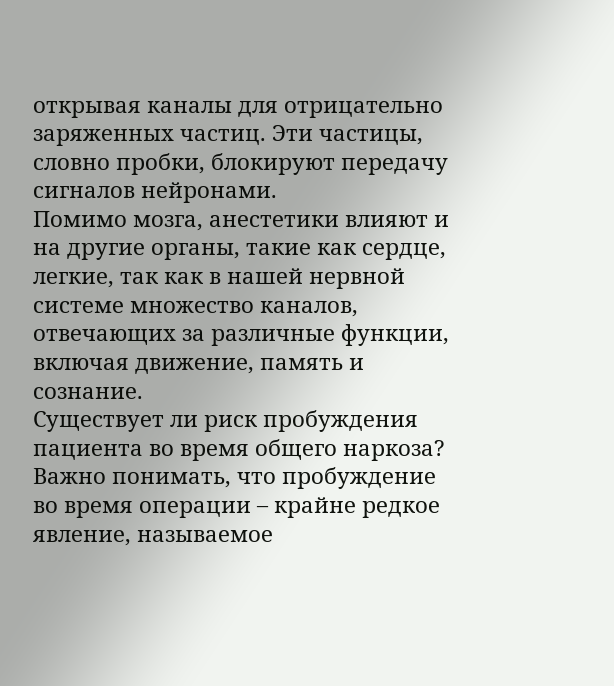открывая каналы для отрицательно заряженных частиц. Эти частицы, словно пробки, блокируют передачу сигналов нейронами.
Помимо мозга, анестетики влияют и на другие органы, такие как сердце, легкие, так как в нашей нервной системе множество каналов, отвечающих за различные функции, включая движение, память и сознание.
Существует ли риск пробуждения пациента во время общего наркоза?
Важно понимать, что пробуждение во время операции – крайне редкое явление, называемое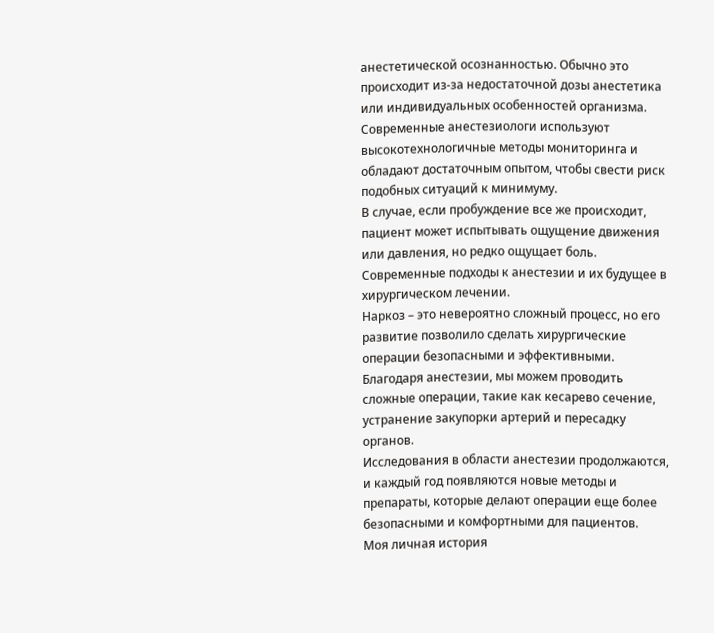анестетической осознанностью. Обычно это происходит из-за недостаточной дозы анестетика или индивидуальных особенностей организма.
Современные анестезиологи используют высокотехнологичные методы мониторинга и обладают достаточным опытом, чтобы свести риск подобных ситуаций к минимуму.
В случае, если пробуждение все же происходит, пациент может испытывать ощущение движения или давления, но редко ощущает боль.
Современные подходы к анестезии и их будущее в хирургическом лечении.
Наркоз – это невероятно сложный процесс, но его развитие позволило сделать хирургические операции безопасными и эффективными.
Благодаря анестезии, мы можем проводить сложные операции, такие как кесарево сечение, устранение закупорки артерий и пересадку органов.
Исследования в области анестезии продолжаются, и каждый год появляются новые методы и препараты, которые делают операции еще более безопасными и комфортными для пациентов.
Моя личная история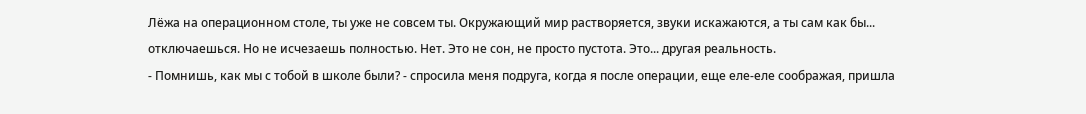Лёжа на операционном столе, ты уже не совсем ты. Окружающий мир растворяется, звуки искажаются, а ты сам как бы... отключаешься. Но не исчезаешь полностью. Нет. Это не сон, не просто пустота. Это... другая реальность.
- Помнишь, как мы с тобой в школе были? - спросила меня подруга, когда я после операции, еще еле-еле соображая, пришла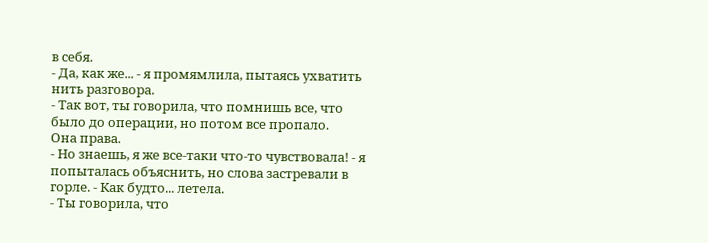в себя.
- Да, как же... - я промямлила, пытаясь ухватить нить разговора.
- Так вот, ты говорила, что помнишь все, что было до операции, но потом все пропало.
Она права.
- Но знаешь, я же все-таки что-то чувствовала! - я попыталась объяснить, но слова застревали в горле. - Как будто... летела.
- Ты говорила, что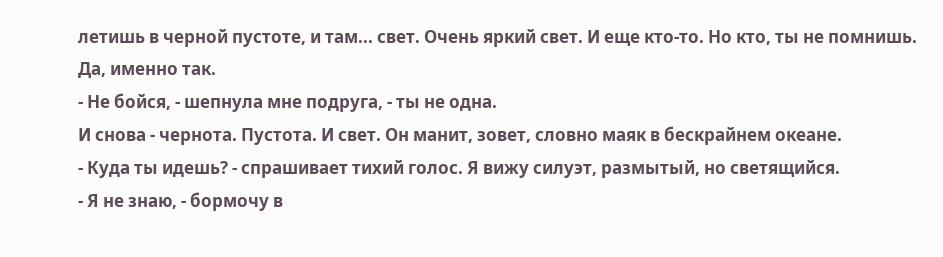летишь в черной пустоте, и там... свет. Очень яркий свет. И еще кто-то. Но кто, ты не помнишь.
Да, именно так.
- Не бойся, - шепнула мне подруга, - ты не одна.
И снова - чернота. Пустота. И свет. Он манит, зовет, словно маяк в бескрайнем океане.
- Куда ты идешь? - спрашивает тихий голос. Я вижу силуэт, размытый, но светящийся.
- Я не знаю, - бормочу в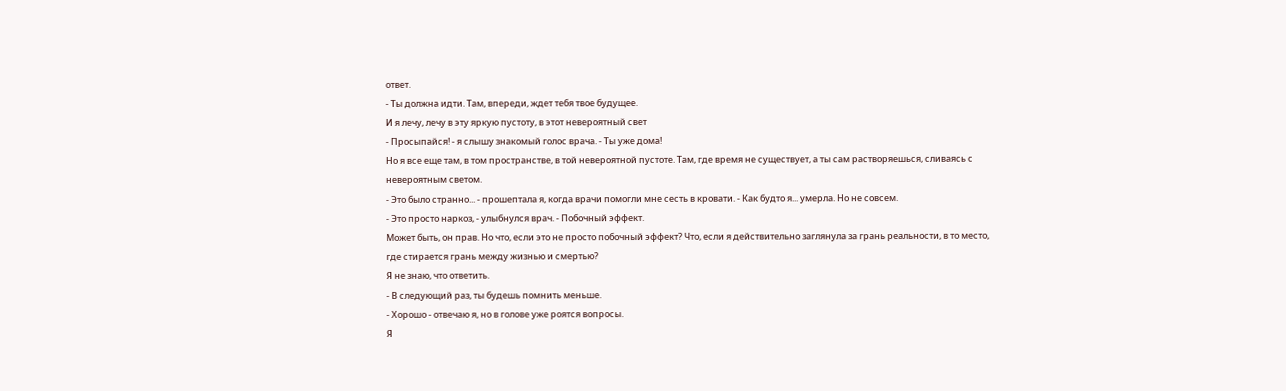ответ.
- Ты должна идти. Там, впереди, ждет тебя твое будущее.
И я лечу, лечу в эту яркую пустоту, в этот невероятный свет
- Просыпайся! - я слышу знакомый голос врача. - Ты уже дома!
Но я все еще там, в том пространстве, в той невероятной пустоте. Там, где время не существует, а ты сам растворяешься, сливаясь с невероятным светом.
- Это было странно... - прошептала я, когда врачи помогли мне сесть в кровати. - Как будто я... умерла. Но не совсем.
- Это просто наркоз, - улыбнулся врач. - Побочный эффект.
Может быть, он прав. Но что, если это не просто побочный эффект? Что, если я действительно заглянула за грань реальности, в то место, где стирается грань между жизнью и смертью?
Я не знаю, что ответить.
- В следующий раз, ты будешь помнить меньше.
- Хорошо - отвечаю я, но в голове уже роятся вопросы.
Я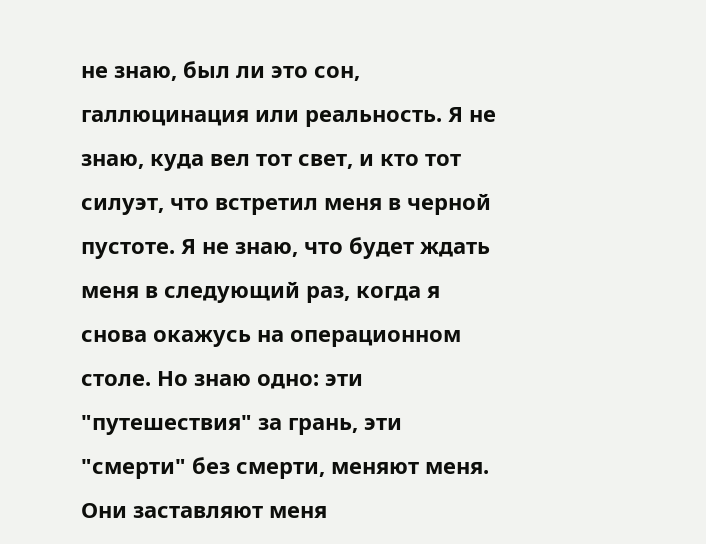не знаю, был ли это сон, галлюцинация или реальность. Я не знаю, куда вел тот свет, и кто тот силуэт, что встретил меня в черной пустоте. Я не знаю, что будет ждать меня в следующий раз, когда я снова окажусь на операционном столе. Но знаю одно: эти "путешествия" за грань, эти "смерти" без смерти, меняют меня. Они заставляют меня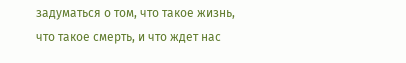задуматься о том, что такое жизнь, что такое смерть, и что ждет нас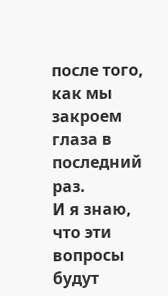после того, как мы закроем глаза в последний раз.
И я знаю, что эти вопросы будут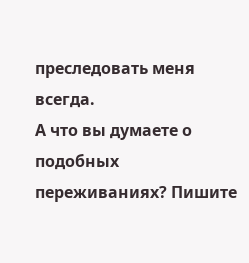преследовать меня всегда.
А что вы думаете о подобных переживаниях? Пишите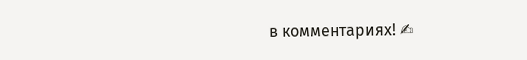в комментариях! ✍